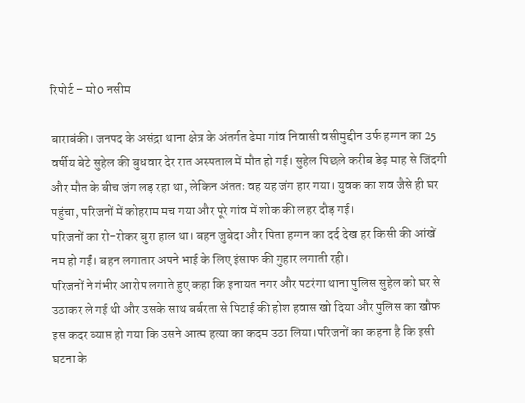रिपोर्ट – मो0 नसीम

बाराबंकी। जनपद के असंद्रा थाना क्षेत्र के अंतर्गत ढेमा गांव निवासी वसीमुद्दीन उर्फ हग्गन का 25 वर्षीय बेटे सुहेल की बुधवार देर रात अस्पताल में मौत हो गई। सुहेल पिछले करीब डेढ़ माह से जिंदगी और मौत के बीच जंग लड़ रहा था, लेकिन अंततः वह यह जंग हार गया। युवक का शव जैसे ही घर पहुंचा, परिजनों में कोहराम मच गया और पूरे गांव में शोक की लहर दौड़ गई।
परिजनों का रो-रोकर बुरा हाल था। बहन जुबेदा और पिता हग्गन का दर्द देख हर किसी की आंखें नम हो गईं। बहन लगातार अपने भाई के लिए इंसाफ की गुहार लगाती रही।
परिजनों ने गंभीर आरोप लगाते हुए कहा कि इनायत नगर और पटरंगा थाना पुलिस सुहेल को घर से उठाकर ले गई थी और उसके साथ बर्बरता से पिटाई की होश हवास खो दिया और पुलिस का खौफ इस कदर व्याप्त हो गया कि उसने आत्म हत्या का कदम उठा लिया।परिजनों का कहना है कि इसी घटना के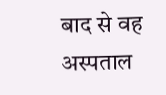बाद से वह अस्पताल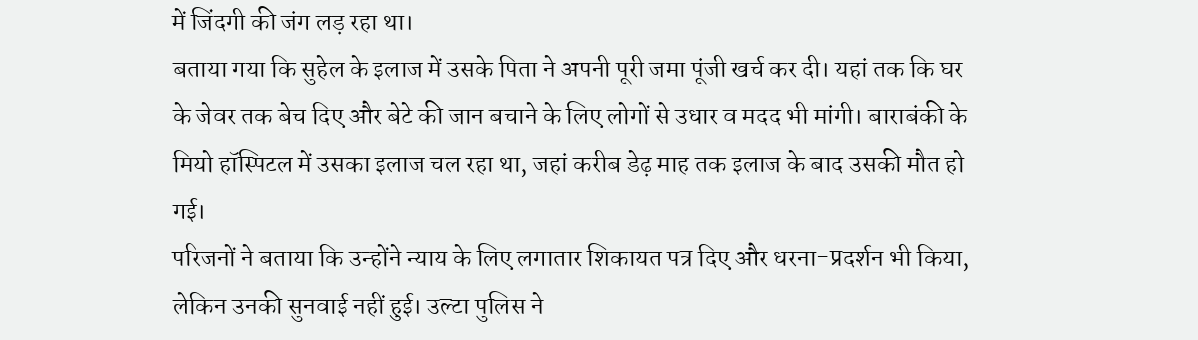में जिंदगी की जंग लड़ रहा था।
बताया गया कि सुहेल के इलाज में उसके पिता ने अपनी पूरी जमा पूंजी खर्च कर दी। यहां तक कि घर के जेवर तक बेच दिए और बेटे की जान बचाने के लिए लोगों से उधार व मदद भी मांगी। बाराबंकी के मियो हॉस्पिटल में उसका इलाज चल रहा था, जहां करीब डेढ़ माह तक इलाज के बाद उसकी मौत हो गई।
परिजनों ने बताया कि उन्होंने न्याय के लिए लगातार शिकायत पत्र दिए और धरना-प्रदर्शन भी किया, लेकिन उनकी सुनवाई नहीं हुई। उल्टा पुलिस ने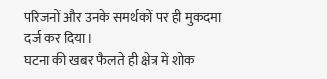परिजनों और उनके समर्थकों पर ही मुकदमा दर्ज कर दिया।
घटना की खबर फैलते ही क्षेत्र में शोक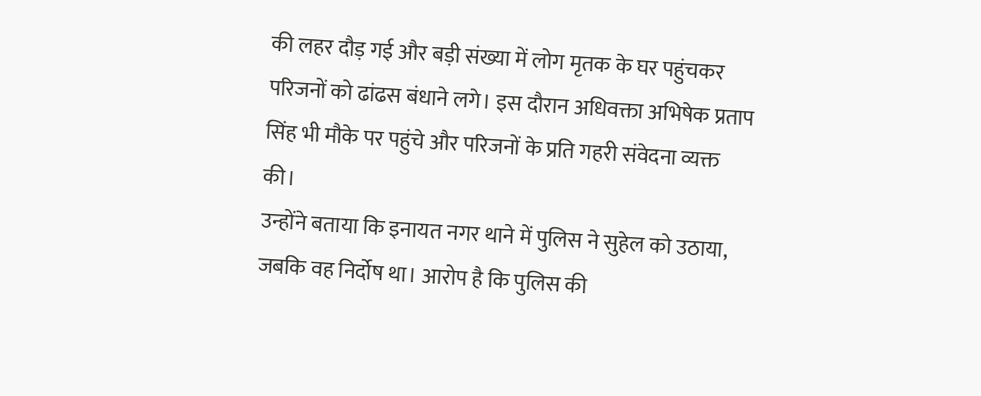की लहर दौड़ गई और बड़ी संख्या में लोग मृतक के घर पहुंचकर परिजनों को ढांढस बंधाने लगे। इस दौरान अधिवक्ता अभिषेक प्रताप सिंह भी मौके पर पहुंचे और परिजनों के प्रति गहरी संवेदना व्यक्त की।
उन्होंने बताया कि इनायत नगर थाने में पुलिस ने सुहेल को उठाया, जबकि वह निर्दोष था। आरोप है कि पुलिस की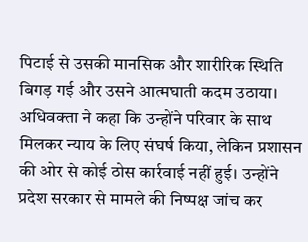पिटाई से उसकी मानसिक और शारीरिक स्थिति बिगड़ गई और उसने आत्मघाती कदम उठाया।
अधिवक्ता ने कहा कि उन्होंने परिवार के साथ मिलकर न्याय के लिए संघर्ष किया, लेकिन प्रशासन की ओर से कोई ठोस कार्रवाई नहीं हुई। उन्होंने प्रदेश सरकार से मामले की निष्पक्ष जांच कर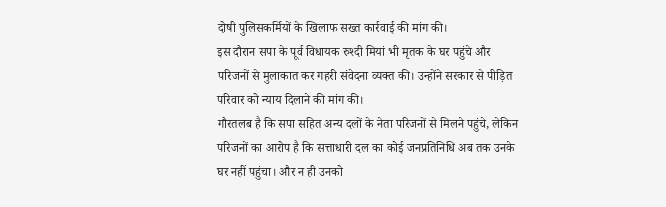दोषी पुलिसकर्मियों के खिलाफ सख्त कार्रवाई की मांग की।
इस दौरान सपा के पूर्व विधायक रुश्दी मियां भी मृतक के घर पहुंचे और परिजनों से मुलाकात कर गहरी संवेदना व्यक्त की। उन्होंने सरकार से पीड़ित परिवार को न्याय दिलाने की मांग की।
गौरतलब है कि सपा सहित अन्य दलों के नेता परिजनों से मिलने पहुंचे, लेकिन परिजनों का आरोप है कि सत्ताधारी दल का कोई जनप्रतिनिधि अब तक उनके घर नहीं पहुंचा। और न ही उनको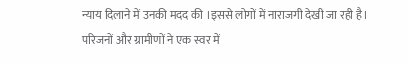न्याय दिलाने में उनकी मदद की ।इससे लोगों में नाराजगी देखी जा रही है।
परिजनों और ग्रामीणों ने एक स्वर में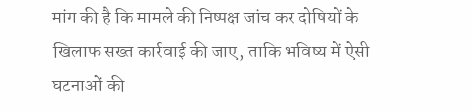मांग की है कि मामले की निष्पक्ष जांच कर दोषियों के खिलाफ सख्त कार्रवाई की जाए, ताकि भविष्य में ऐसी घटनाओं की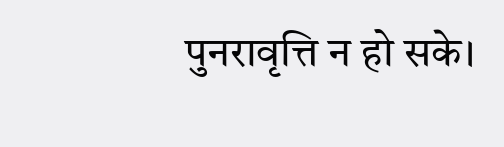पुनरावृत्ति न हो सके।